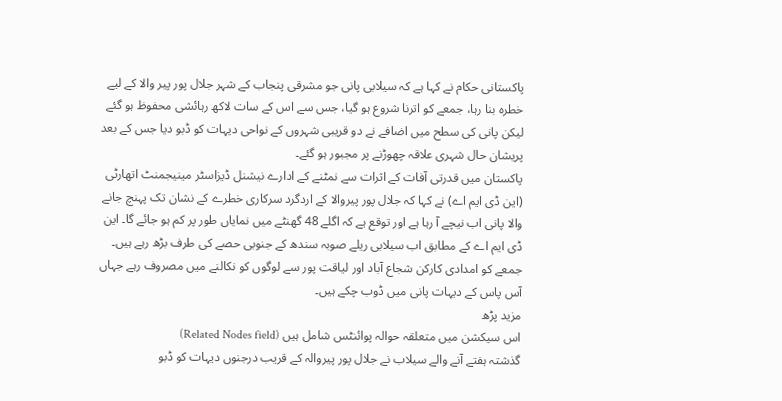پاکستانی حکام نے کہا ہے کہ سیلابی پانی جو مشرقی پنجاب کے شہر جلال پور پیر والا کے لیے خطرہ بنا رہا، جمعے کو اترنا شروع ہو گیا، جس سے اس کے سات لاکھ رہائشی محفوظ ہو گئے لیکن پانی کی سطح میں اضافے نے دو قریبی شہروں کے نواحی دیہات کو ڈبو دیا جس کے بعد پریشان حال شہری علاقہ چھوڑنے پر مجبور ہو گئے۔
پاکستان میں قدرتی آفات کے اثرات سے نمٹنے کے ادارے نیشنل ڈیزاسٹر مینیجمنٹ اتھارٹی (این ڈی ایم اے) نے کہا کہ جلال پور پیروالا کے اردگرد سرکاری خطرے کے نشان تک پہنچ جانے والا پانی اب نیچے آ رہا ہے اور توقع ہے کہ اگلے 48 گھنٹے میں نمایاں طور پر کم ہو جائے گا۔ این ڈی ایم اے کے مطابق اب سیلابی ریلے صوبہ سندھ کے جنوبی حصے کی طرف بڑھ رہے ہیں۔
جمعے کو امدادی کارکن شجاع آباد اور لیاقت پور سے لوگوں کو نکالنے میں مصروف رہے جہاں آس پاس کے دیہات پانی میں ڈوب چکے ہیں۔
مزید پڑھ
اس سیکشن میں متعلقہ حوالہ پوائنٹس شامل ہیں (Related Nodes field)
گذشتہ ہفتے آنے والے سیلاب نے جلال پور پیروالہ کے قریب درجنوں دیہات کو ڈبو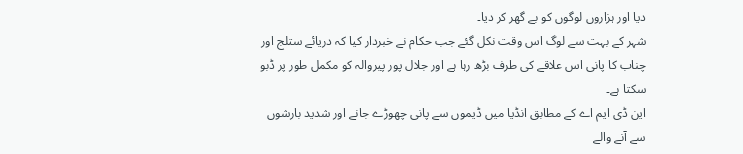دیا اور ہزاروں لوگوں کو بے گھر کر دیا۔
شہر کے بہت سے لوگ اس وقت نکل گئے جب حکام نے خبردار کیا کہ دریائے ستلج اور چناب کا پانی اس علاقے کی طرف بڑھ رہا ہے اور جلال پور پیروالہ کو مکمل طور پر ڈبو سکتا ہے۔
این ڈی ایم اے کے مطابق انڈیا میں ڈیموں سے پانی چھوڑے جانے اور شدید بارشوں سے آنے والے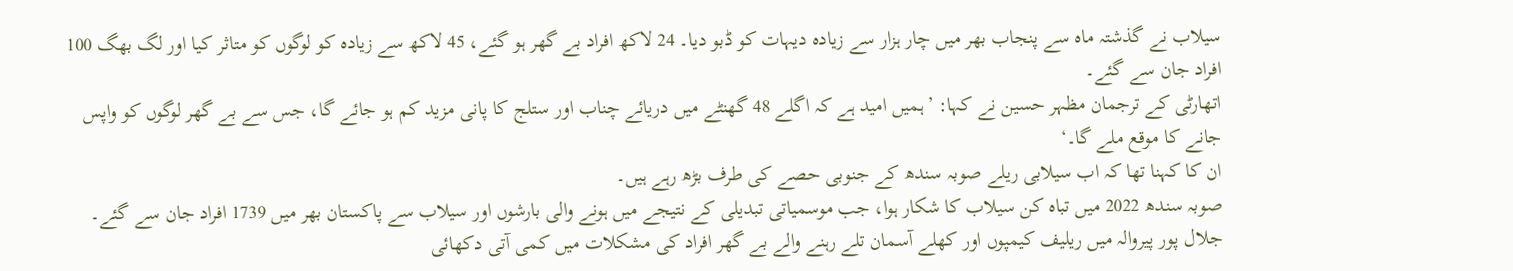سیلاب نے گذشتہ ماہ سے پنجاب بھر میں چار ہزار سے زیادہ دیہات کو ڈبو دیا۔ 24 لاکھ افراد بے گھر ہو گئے، 45 لاکھ سے زیادہ کو لوگوں کو متاثر کیا اور لگ بھگ 100 افراد جان سے گئے۔
اتھارٹی کے ترجمان مظہر حسین نے کہا: ’ہمیں امید ہے کہ اگلے 48 گھنٹے میں دریائے چناب اور ستلج کا پانی مزید کم ہو جائے گا، جس سے بے گھر لوگوں کو واپس جانے کا موقع ملے گا۔‘
ان کا کہنا تھا کہ اب سیلابی ریلے صوبہ سندھ کے جنوبی حصے کی طرف بڑھ رہے ہیں۔
صوبہ سندھ 2022 میں تباہ کن سیلاب کا شکار ہوا، جب موسمیاتی تبدیلی کے نتیجے میں ہونے والی بارشوں اور سیلاب سے پاکستان بھر میں 1739 افراد جان سے گئے۔
جلال پور پیروالہ میں ریلیف کیمپوں اور کھلے آسمان تلے رہنے والے بے گھر افراد کی مشکلات میں کمی آتی دکھائی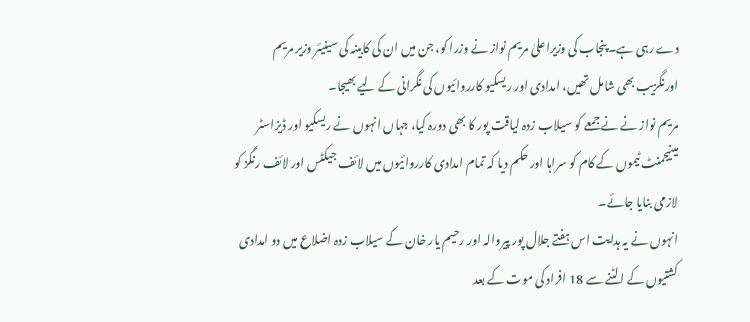دے رہی ہے۔ پنجاب کی وزیراعلیٰ مریم نواز نے وزرا کو، جن میں ان کی کابینہ کی سینیئر وزیر مریم اورنگزیب بھی شامل تھیں، امدادی اور ریسکیو کارروائیوں کی نگرانی کے لیے بھیجا۔
مریم نواز نے نے جمعے کو سیلاب زدہ لیاقت پور کا بھی دورہ کیا، جہاں انہوں نے ریسکیو اور ڈیزاسٹر مینیجمنٹ ٹیموں کے کام کو سراہا اور حکم دیا کہ تمام امدادی کارروائیوں میں لائف جیکٹس اور لائف رنگز کو لازمی بنایا جائے۔
انہوں نے یہ ہدایت اس ہفتے جلال پور پیروالہ اور رحیم یار خان کے سیلاب زدہ اضلاع میں دو امدادی کشتیوں کے الٹنے سے 18 افراد کی موت کے بعد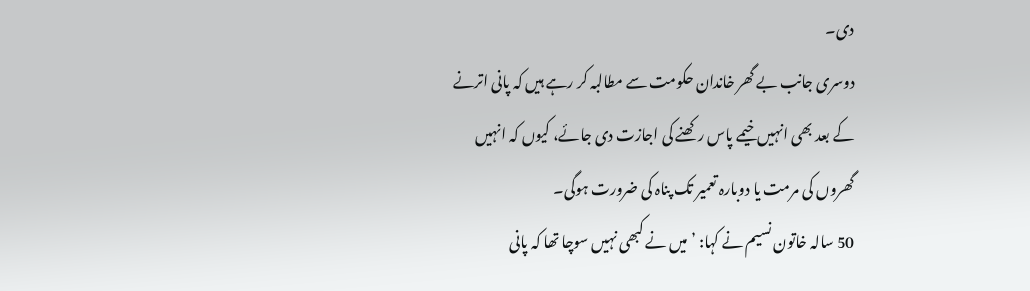دی۔
دوسری جانب بے گھر خاندان حکومت سے مطالبہ کر رہے ہیں کہ پانی اترنے کے بعد بھی انہیں خیمے پاس رکھنے کی اجازت دی جائے، کیوں کہ انہیں گھروں کی مرمت یا دوبارہ تعمیر تک پناہ کی ضرورت ہوگی۔
50 سالہ خاتون نسیم نے کہا: ’میں نے کبھی نہیں سوچا تھا کہ پانی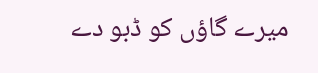میرے گاؤں کو ڈبو دے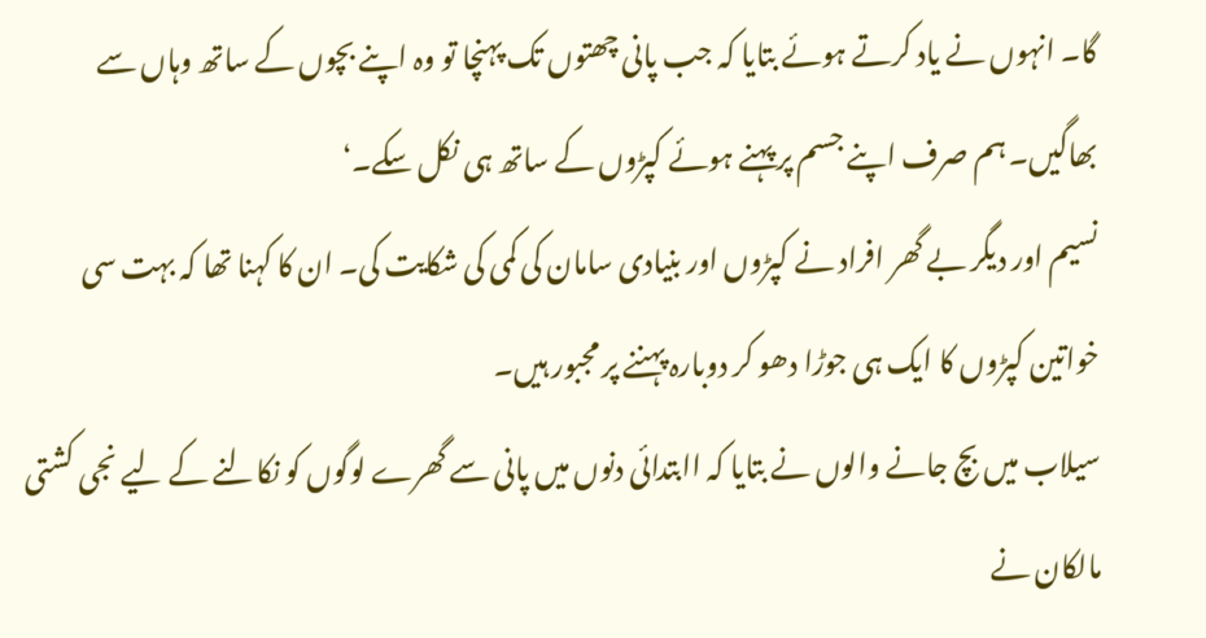گا۔ انہوں نے یاد کرتے ہوئے بتایا کہ جب پانی چھتوں تک پہنچا تو وہ اپنے بچوں کے ساتھ وہاں سے بھاگیں۔ ہم صرف اپنے جسم پر پہنے ہوئے کپڑوں کے ساتھ ہی نکل سکے۔‘
نسیم اور دیگر بے گھر افراد نے کپڑوں اور بنیادی سامان کی کمی کی شکایت کی۔ ان کا کہنا تھا کہ بہت سی خواتین کپڑوں کا ایک ہی جوڑا دھو کر دوبارہ پہننے پر مجبور ہیں۔
سیلاب میں بچ جانے والوں نے بتایا کہ اابتدائی دنوں میں پانی سے گھرے لوگوں کو نکالنے کے لیے نجی کشتی مالکان نے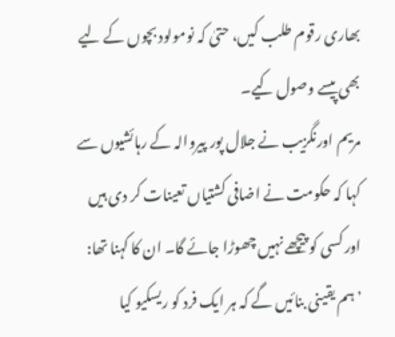بھاری رقوم طلب کیں، حتیٰ کہ نومولود بچوں کے لیے بھی پیسے وصول کیے۔
مریم اورنگزیب نے جلال پور پیروالہ کے رہائشیوں سے کہا کہ حکومت نے اضافی کشتیاں تعینات کر دی ہیں اور کسی کو پیچھے نہیں چھوڑا جائے گا۔ ان کا کہنا تھا: ’ہم یقینی بنائیں گے کہ ہر ایک فرد کو ریسکیو کیا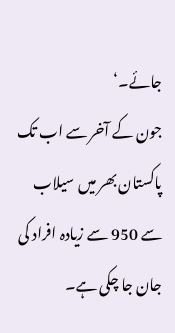جائے۔‘
جون کے آخر سے اب تک پاکستان بھر میں سیلاب سے 950 سے زیادہ افراد کی جان جا چکی ہے۔